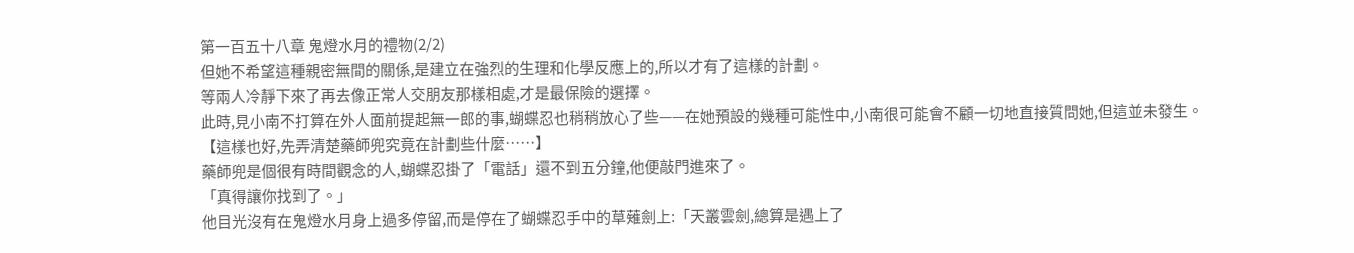第一百五十八章 鬼燈水月的禮物(2/2)
但她不希望這種親密無間的關係,是建立在強烈的生理和化學反應上的,所以才有了這樣的計劃。
等兩人冷靜下來了再去像正常人交朋友那樣相處,才是最保險的選擇。
此時,見小南不打算在外人面前提起無一郎的事,蝴蝶忍也稍稍放心了些——在她預設的幾種可能性中,小南很可能會不顧一切地直接質問她,但這並未發生。
【這樣也好,先弄清楚藥師兜究竟在計劃些什麼……】
藥師兜是個很有時間觀念的人,蝴蝶忍掛了「電話」還不到五分鐘,他便敲門進來了。
「真得讓你找到了。」
他目光沒有在鬼燈水月身上過多停留,而是停在了蝴蝶忍手中的草薙劍上:「天叢雲劍,總算是遇上了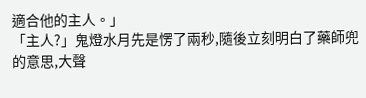適合他的主人。」
「主人?」鬼燈水月先是愣了兩秒,隨後立刻明白了藥師兜的意思,大聲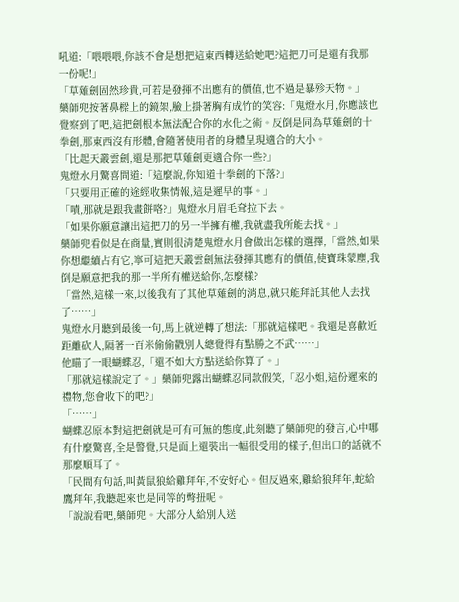吼道:「喂喂喂,你該不會是想把這東西轉送給她吧?這把刀可是還有我那一份呢!」
「草薙劍固然珍貴,可若是發揮不出應有的價值,也不過是暴殄天物。」
藥師兜按著鼻樑上的鏡架,臉上掛著胸有成竹的笑容:「鬼燈水月,你應該也覺察到了吧,這把劍根本無法配合你的水化之術。反倒是同為草薙劍的十拳劍,那東西沒有形體,會隨著使用者的身體呈現適合的大小。
「比起天叢雲劍,還是那把草薙劍更適合你一些?」
鬼燈水月驚喜問道:「這麼說,你知道十拳劍的下落?」
「只要用正確的途經收集情報,這是遲早的事。」
「嘖,那就是跟我畫餅咯?」鬼燈水月眉毛耷拉下去。
「如果你願意讓出這把刀的另一半擁有權,我就盡我所能去找。」
藥師兜看似是在商量,實則很清楚鬼燈水月會做出怎樣的選擇,「當然,如果你想繼續占有它,寧可這把天叢雲劍無法發揮其應有的價值,使寶珠蒙塵,我倒是願意把我的那一半所有權送給你,怎麼樣?
「當然,這樣一來,以後我有了其他草薙劍的消息,就只能拜託其他人去找了……」
鬼燈水月聽到最後一句,馬上就逆轉了想法:「那就這樣吧。我還是喜歡近距離砍人,隔著一百米偷偷戳別人總覺得有點勝之不武……」
他瞄了一眼蝴蝶忍,「還不如大方點送給你算了。」
「那就這樣說定了。」藥師兜露出蝴蝶忍同款假笑,「忍小姐,這份遲來的禮物,您會收下的吧?」
「……」
蝴蝶忍原本對這把劍就是可有可無的態度,此刻聽了藥師兜的發言,心中哪有什麼驚喜,全是警覺,只是面上還裝出一幅很受用的樣子,但出口的話就不那麼順耳了。
「民間有句話,叫黃鼠狼給雞拜年,不安好心。但反過來,雞給狼拜年,蛇給鷹拜年,我聽起來也是同等的彆扭呢。
「說說看吧,藥師兜。大部分人給別人送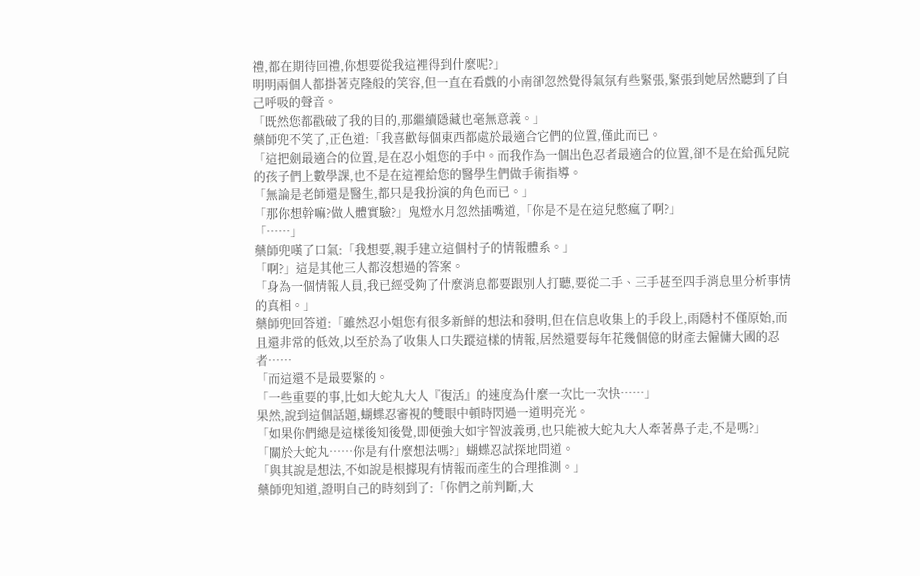禮,都在期待回禮,你想要從我這裡得到什麼呢?」
明明兩個人都掛著克隆般的笑容,但一直在看戲的小南卻忽然覺得氣氛有些緊張,緊張到她居然聽到了自己呼吸的聲音。
「既然您都戳破了我的目的,那繼續隱藏也毫無意義。」
藥師兜不笑了,正色道:「我喜歡每個東西都處於最適合它們的位置,僅此而已。
「這把劍最適合的位置,是在忍小姐您的手中。而我作為一個出色忍者最適合的位置,卻不是在給孤兒院的孩子們上數學課,也不是在這裡給您的醫學生們做手術指導。
「無論是老師還是醫生,都只是我扮演的角色而已。」
「那你想幹嘛?做人體實驗?」鬼燈水月忽然插嘴道,「你是不是在這兒憋瘋了啊?」
「……」
藥師兜嘆了口氣:「我想要,親手建立這個村子的情報體系。」
「啊?」這是其他三人都沒想過的答案。
「身為一個情報人員,我已經受夠了什麼消息都要跟別人打聽,要從二手、三手甚至四手消息里分析事情的真相。」
藥師兜回答道:「雖然忍小姐您有很多新鮮的想法和發明,但在信息收集上的手段上,雨隱村不僅原始,而且還非常的低效,以至於為了收集人口失蹤這樣的情報,居然還要每年花幾個億的財產去僱傭大國的忍者……
「而這還不是最要緊的。
「一些重要的事,比如大蛇丸大人『復活』的速度為什麼一次比一次快……」
果然,說到這個話題,蝴蝶忍審視的雙眼中頓時閃過一道明亮光。
「如果你們總是這樣後知後覺,即便強大如宇智波義勇,也只能被大蛇丸大人牽著鼻子走,不是嗎?」
「關於大蛇丸……你是有什麼想法嗎?」蝴蝶忍試探地問道。
「與其說是想法,不如說是根據現有情報而產生的合理推測。」
藥師兜知道,證明自己的時刻到了:「你們之前判斷,大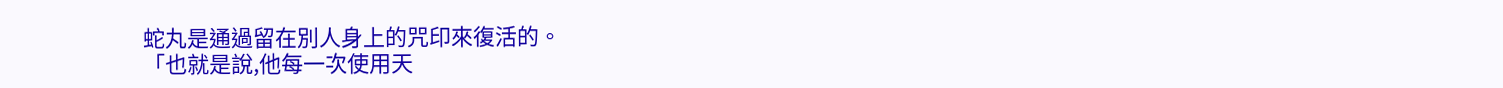蛇丸是通過留在別人身上的咒印來復活的。
「也就是說,他每一次使用天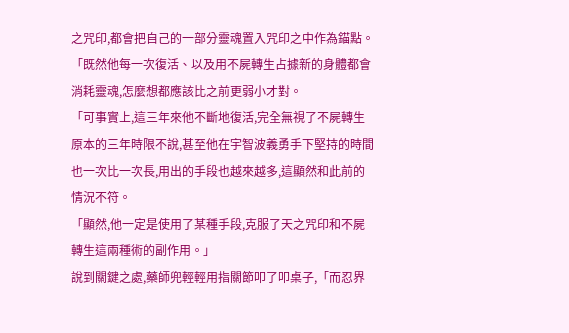之咒印,都會把自己的一部分靈魂置入咒印之中作為錨點。
「既然他每一次復活、以及用不屍轉生占據新的身體都會消耗靈魂,怎麼想都應該比之前更弱小才對。
「可事實上,這三年來他不斷地復活,完全無視了不屍轉生原本的三年時限不說,甚至他在宇智波義勇手下堅持的時間也一次比一次長,用出的手段也越來越多,這顯然和此前的情況不符。
「顯然,他一定是使用了某種手段,克服了天之咒印和不屍轉生這兩種術的副作用。」
說到關鍵之處,藥師兜輕輕用指關節叩了叩桌子,「而忍界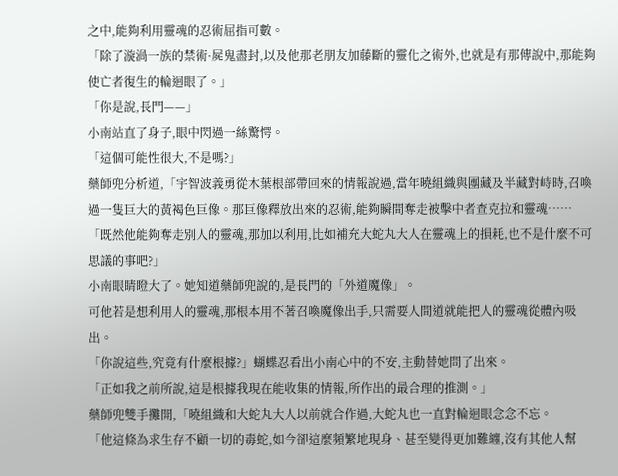之中,能夠利用靈魂的忍術屈指可數。
「除了漩渦一族的禁術·屍鬼盡封,以及他那老朋友加藤斷的靈化之術外,也就是有那傳說中,那能夠使亡者復生的輪迴眼了。」
「你是說,長門——」
小南站直了身子,眼中閃過一絲驚愕。
「這個可能性很大,不是嗎?」
藥師兜分析道,「宇智波義勇從木葉根部帶回來的情報說過,當年曉組織與團藏及半藏對峙時,召喚過一隻巨大的黃褐色巨像。那巨像釋放出來的忍術,能夠瞬間奪走被擊中者查克拉和靈魂……
「既然他能夠奪走別人的靈魂,那加以利用,比如補充大蛇丸大人在靈魂上的損耗,也不是什麼不可思議的事吧?」
小南眼睛瞪大了。她知道藥師兜說的,是長門的「外道魔像」。
可他若是想利用人的靈魂,那根本用不著召喚魔像出手,只需要人間道就能把人的靈魂從體內吸出。
「你說這些,究竟有什麼根據?」蝴蝶忍看出小南心中的不安,主動替她問了出來。
「正如我之前所說,這是根據我現在能收集的情報,所作出的最合理的推測。」
藥師兜雙手攤開,「曉組織和大蛇丸大人以前就合作過,大蛇丸也一直對輪迴眼念念不忘。
「他這條為求生存不顧一切的毒蛇,如今卻這麼頻繁地現身、甚至變得更加難纏,沒有其他人幫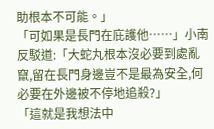助根本不可能。」
「可如果是長門在庇護他……」小南反駁道:「大蛇丸根本沒必要到處亂竄,留在長門身邊豈不是最為安全,何必要在外邊被不停地追殺?」
「這就是我想法中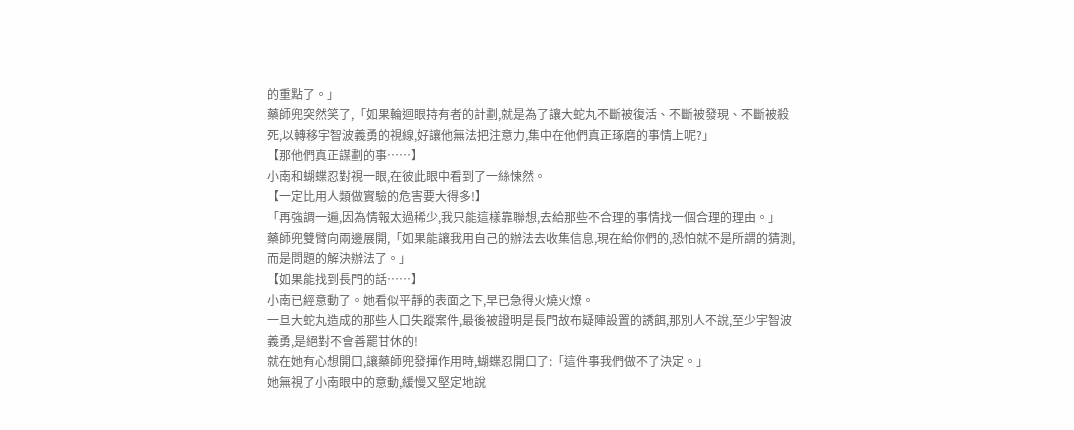的重點了。」
藥師兜突然笑了,「如果輪迴眼持有者的計劃,就是為了讓大蛇丸不斷被復活、不斷被發現、不斷被殺死,以轉移宇智波義勇的視線,好讓他無法把注意力,集中在他們真正琢磨的事情上呢?」
【那他們真正謀劃的事……】
小南和蝴蝶忍對視一眼,在彼此眼中看到了一絲悚然。
【一定比用人類做實驗的危害要大得多!】
「再強調一遍,因為情報太過稀少,我只能這樣靠聯想,去給那些不合理的事情找一個合理的理由。」
藥師兜雙臂向兩邊展開,「如果能讓我用自己的辦法去收集信息,現在給你們的,恐怕就不是所謂的猜測,而是問題的解決辦法了。」
【如果能找到長門的話……】
小南已經意動了。她看似平靜的表面之下,早已急得火燒火燎。
一旦大蛇丸造成的那些人口失蹤案件,最後被證明是長門故布疑陣設置的誘餌,那別人不說,至少宇智波義勇,是絕對不會善罷甘休的!
就在她有心想開口,讓藥師兜發揮作用時,蝴蝶忍開口了:「這件事我們做不了決定。」
她無視了小南眼中的意動,緩慢又堅定地說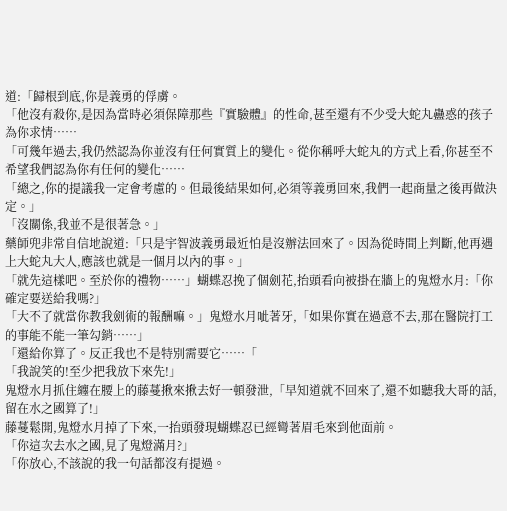道:「歸根到底,你是義勇的俘虜。
「他沒有殺你,是因為當時必須保障那些『實驗體』的性命,甚至還有不少受大蛇丸蠱惑的孩子為你求情……
「可幾年過去,我仍然認為你並沒有任何實質上的變化。從你稱呼大蛇丸的方式上看,你甚至不希望我們認為你有任何的變化……
「總之,你的提議我一定會考慮的。但最後結果如何,必須等義勇回來,我們一起商量之後再做決定。」
「沒關係,我並不是很著急。」
藥師兜非常自信地說道:「只是宇智波義勇最近怕是沒辦法回來了。因為從時間上判斷,他再遇上大蛇丸大人,應該也就是一個月以內的事。」
「就先這樣吧。至於你的禮物……」蝴蝶忍挽了個劍花,抬頭看向被掛在牆上的鬼燈水月:「你確定要送給我嗎?」
「大不了就當你教我劍術的報酬嘛。」鬼燈水月呲著牙,「如果你實在過意不去,那在醫院打工的事能不能一筆勾銷……」
「還給你算了。反正我也不是特別需要它……「
「我說笑的!至少把我放下來先!」
鬼燈水月抓住纏在腰上的藤蔓揪來揪去好一頓發泄,「早知道就不回來了,還不如聽我大哥的話,留在水之國算了!」
藤蔓鬆開,鬼燈水月掉了下來,一抬頭發現蝴蝶忍已經彎著眉毛來到他面前。
「你這次去水之國,見了鬼燈滿月?」
「你放心,不該說的我一句話都沒有提過。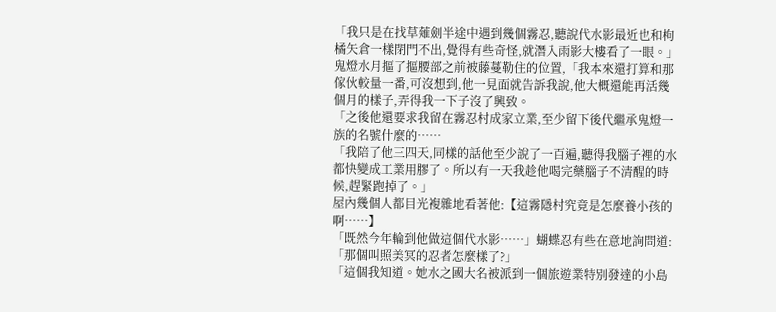「我只是在找草薙劍半途中遇到幾個霧忍,聽說代水影最近也和枸橘矢倉一樣閉門不出,覺得有些奇怪,就潛入雨影大樓看了一眼。」
鬼燈水月摳了摳腰部之前被藤蔓勒住的位置,「我本來還打算和那傢伙較量一番,可沒想到,他一見面就告訴我說,他大概還能再活幾個月的樣子,弄得我一下子沒了興致。
「之後他還要求我留在霧忍村成家立業,至少留下後代繼承鬼燈一族的名號什麼的……
「我陪了他三四天,同樣的話他至少說了一百遍,聽得我腦子裡的水都快變成工業用膠了。所以有一天我趁他喝完藥腦子不清醒的時候,趕緊跑掉了。」
屋內幾個人都目光複雜地看著他:【這霧隱村究竟是怎麼養小孩的啊……】
「既然今年輪到他做這個代水影……」蝴蝶忍有些在意地詢問道:「那個叫照美冥的忍者怎麼樣了?」
「這個我知道。她水之國大名被派到一個旅遊業特別發達的小島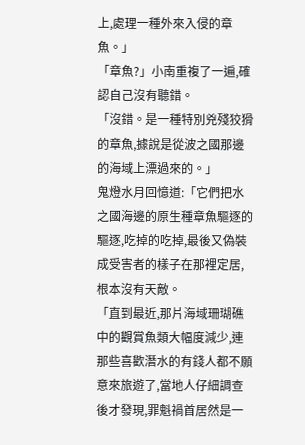上,處理一種外來入侵的章魚。」
「章魚?」小南重複了一遍,確認自己沒有聽錯。
「沒錯。是一種特別兇殘狡猾的章魚,據說是從波之國那邊的海域上漂過來的。」
鬼燈水月回憶道:「它們把水之國海邊的原生種章魚驅逐的驅逐,吃掉的吃掉,最後又偽裝成受害者的樣子在那裡定居,根本沒有天敵。
「直到最近,那片海域珊瑚礁中的觀賞魚類大幅度減少,連那些喜歡潛水的有錢人都不願意來旅遊了,當地人仔細調查後才發現,罪魁禍首居然是一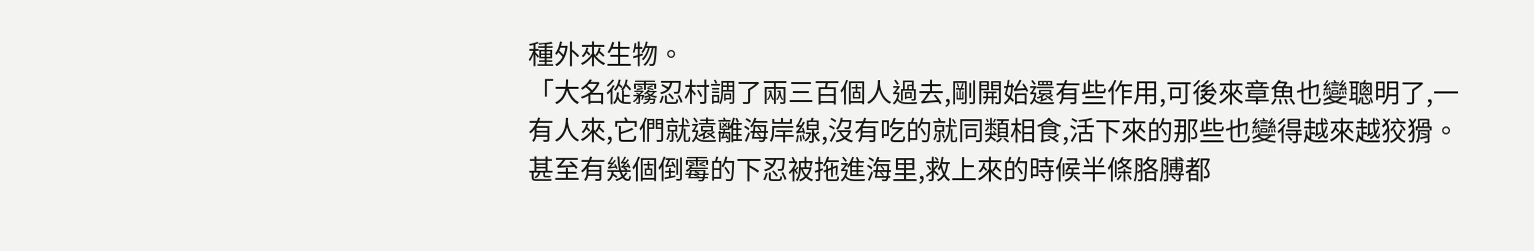種外來生物。
「大名從霧忍村調了兩三百個人過去,剛開始還有些作用,可後來章魚也變聰明了,一有人來,它們就遠離海岸線,沒有吃的就同類相食,活下來的那些也變得越來越狡猾。甚至有幾個倒霉的下忍被拖進海里,救上來的時候半條胳膊都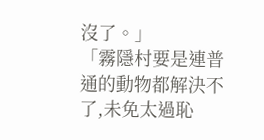沒了。」
「霧隱村要是連普通的動物都解決不了,未免太過恥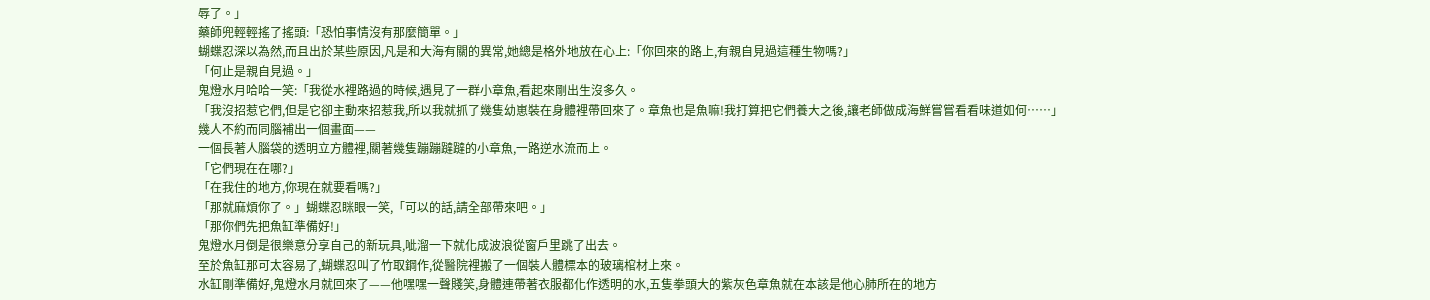辱了。」
藥師兜輕輕搖了搖頭:「恐怕事情沒有那麼簡單。」
蝴蝶忍深以為然,而且出於某些原因,凡是和大海有關的異常,她總是格外地放在心上:「你回來的路上,有親自見過這種生物嗎?」
「何止是親自見過。」
鬼燈水月哈哈一笑:「我從水裡路過的時候,遇見了一群小章魚,看起來剛出生沒多久。
「我沒招惹它們,但是它卻主動來招惹我,所以我就抓了幾隻幼崽裝在身體裡帶回來了。章魚也是魚嘛!我打算把它們養大之後,讓老師做成海鮮嘗嘗看看味道如何……」
幾人不約而同腦補出一個畫面——
一個長著人腦袋的透明立方體裡,關著幾隻蹦蹦躂躂的小章魚,一路逆水流而上。
「它們現在在哪?」
「在我住的地方,你現在就要看嗎?」
「那就麻煩你了。」蝴蝶忍眯眼一笑,「可以的話,請全部帶來吧。」
「那你們先把魚缸準備好!」
鬼燈水月倒是很樂意分享自己的新玩具,呲溜一下就化成波浪從窗戶里跳了出去。
至於魚缸那可太容易了,蝴蝶忍叫了竹取鋼作,從醫院裡搬了一個裝人體標本的玻璃棺材上來。
水缸剛準備好,鬼燈水月就回來了——他嘿嘿一聲賤笑,身體連帶著衣服都化作透明的水,五隻拳頭大的紫灰色章魚就在本該是他心肺所在的地方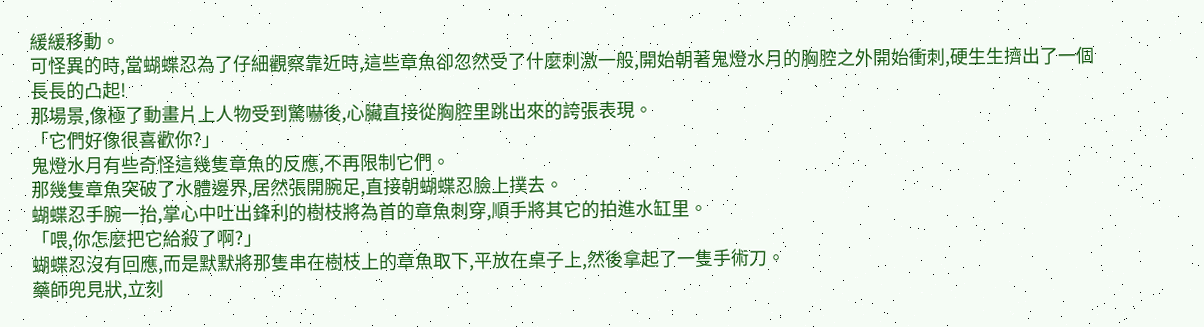緩緩移動。
可怪異的時,當蝴蝶忍為了仔細觀察靠近時,這些章魚卻忽然受了什麼刺激一般,開始朝著鬼燈水月的胸腔之外開始衝刺,硬生生擠出了一個長長的凸起!
那場景,像極了動畫片上人物受到驚嚇後,心臟直接從胸腔里跳出來的誇張表現。
「它們好像很喜歡你?」
鬼燈水月有些奇怪這幾隻章魚的反應,不再限制它們。
那幾隻章魚突破了水體邊界,居然張開腕足,直接朝蝴蝶忍臉上撲去。
蝴蝶忍手腕一抬,掌心中吐出鋒利的樹枝將為首的章魚刺穿,順手將其它的拍進水缸里。
「喂,你怎麼把它給殺了啊?」
蝴蝶忍沒有回應,而是默默將那隻串在樹枝上的章魚取下,平放在桌子上,然後拿起了一隻手術刀。
藥師兜見狀,立刻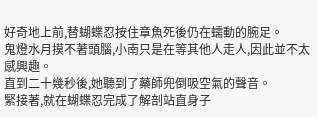好奇地上前,替蝴蝶忍按住章魚死後仍在蠕動的腕足。
鬼燈水月摸不著頭腦,小南只是在等其他人走人,因此並不太感興趣。
直到二十幾秒後,她聽到了藥師兜倒吸空氣的聲音。
緊接著,就在蝴蝶忍完成了解剖站直身子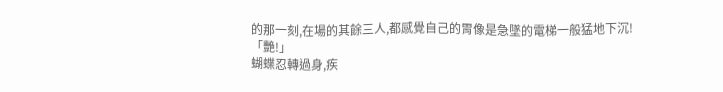的那一刻,在場的其餘三人,都感覺自己的胃像是急墜的電梯一般猛地下沉!
「艷!」
蝴蝶忍轉過身,疾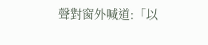聲對窗外喊道:「以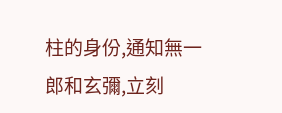柱的身份,通知無一郎和玄彌,立刻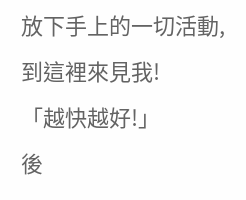放下手上的一切活動,到這裡來見我!
「越快越好!」
後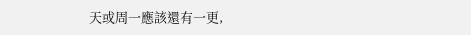天或周一應該還有一更,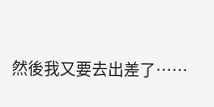然後我又要去出差了……